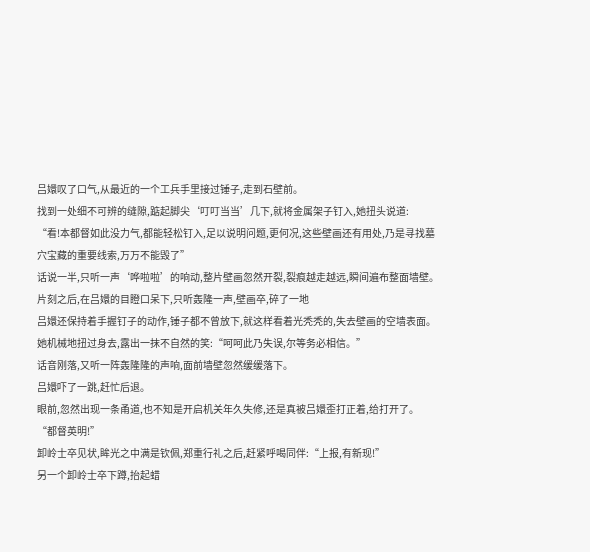吕嬛叹了口气,从最近的一个工兵手里接过锤子,走到石壁前。
找到一处细不可辨的缝隙,踮起脚尖‘叮叮当当’几下,就将金属架子钉入,她扭头说道:
“看!本都督如此没力气,都能轻松钉入,足以说明问题,更何况,这些壁画还有用处,乃是寻找墓穴宝藏的重要线索,万万不能毁了”
话说一半,只听一声‘哗啦啦’的响动,整片壁画忽然开裂,裂痕越走越远,瞬间遍布整面墙壁。
片刻之后,在吕嬛的目瞪口呆下,只听轰隆一声,壁画卒,碎了一地
吕嬛还保持着手握钉子的动作,锤子都不曾放下,就这样看着光秃秃的,失去壁画的空墙表面。
她机械地扭过身去,露出一抹不自然的笑:“呵呵此乃失误,尔等务必相信。”
话音刚落,又听一阵轰隆隆的声响,面前墙壁忽然缓缓落下。
吕嬛吓了一跳,赶忙后退。
眼前,忽然出现一条甬道,也不知是开启机关年久失修,还是真被吕嬛歪打正着,给打开了。
“都督英明!”
卸岭士卒见状,眸光之中满是钦佩,郑重行礼之后,赶紧呼喝同伴:“上报,有新现!”
另一个卸岭士卒下蹲,抬起蜡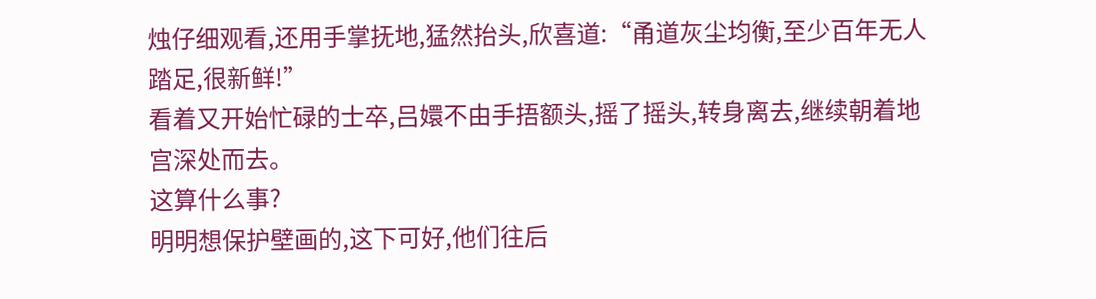烛仔细观看,还用手掌抚地,猛然抬头,欣喜道:“甬道灰尘均衡,至少百年无人踏足,很新鲜!”
看着又开始忙碌的士卒,吕嬛不由手捂额头,摇了摇头,转身离去,继续朝着地宫深处而去。
这算什么事?
明明想保护壁画的,这下可好,他们往后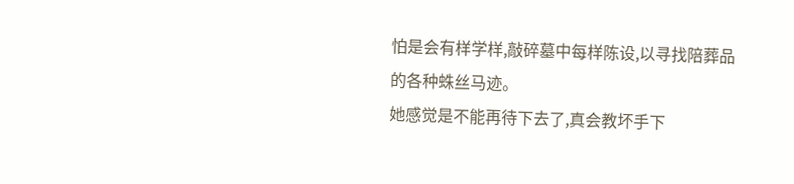怕是会有样学样,敲碎墓中每样陈设,以寻找陪葬品的各种蛛丝马迹。
她感觉是不能再待下去了,真会教坏手下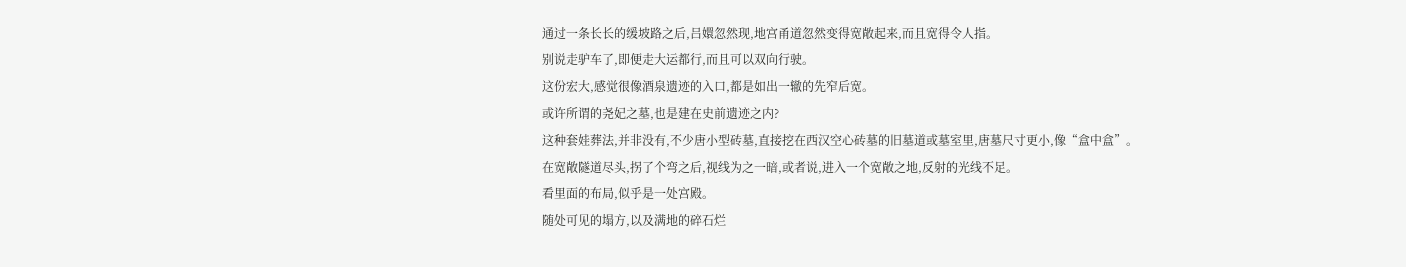通过一条长长的缓坡路之后,吕嬛忽然现,地宫甬道忽然变得宽敞起来,而且宽得令人指。
别说走驴车了,即便走大运都行,而且可以双向行驶。
这份宏大,感觉很像酒泉遗迹的入口,都是如出一辙的先窄后宽。
或许所谓的尧妃之墓,也是建在史前遗迹之内?
这种套娃葬法,并非没有,不少唐小型砖墓,直接挖在西汉空心砖墓的旧墓道或墓室里,唐墓尺寸更小,像“盒中盒”。
在宽敞隧道尽头,拐了个弯之后,视线为之一暗,或者说,进入一个宽敞之地,反射的光线不足。
看里面的布局,似乎是一处宫殿。
随处可见的塌方,以及满地的碎石烂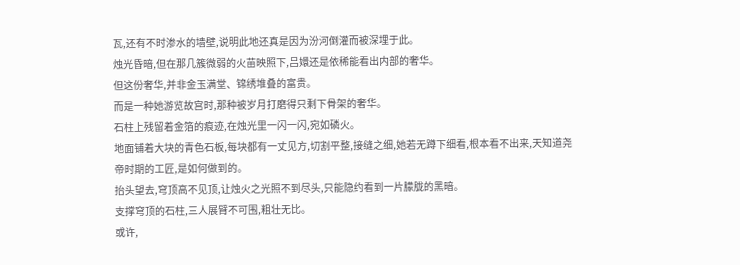瓦,还有不时渗水的墙壁,说明此地还真是因为汾河倒灌而被深埋于此。
烛光昏暗,但在那几簇微弱的火苗映照下,吕嬛还是依稀能看出内部的奢华。
但这份奢华,并非金玉满堂、锦绣堆叠的富贵。
而是一种她游览故宫时,那种被岁月打磨得只剩下骨架的奢华。
石柱上残留着金箔的痕迹,在烛光里一闪一闪,宛如磷火。
地面铺着大块的青色石板,每块都有一丈见方,切割平整,接缝之细,她若无蹲下细看,根本看不出来,天知道尧帝时期的工匠,是如何做到的。
抬头望去,穹顶高不见顶,让烛火之光照不到尽头,只能隐约看到一片朦胧的黑暗。
支撑穹顶的石柱,三人展臂不可围,粗壮无比。
或许,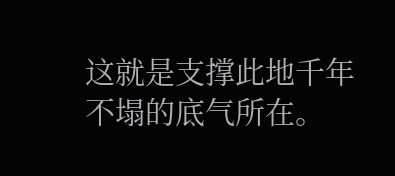这就是支撑此地千年不塌的底气所在。